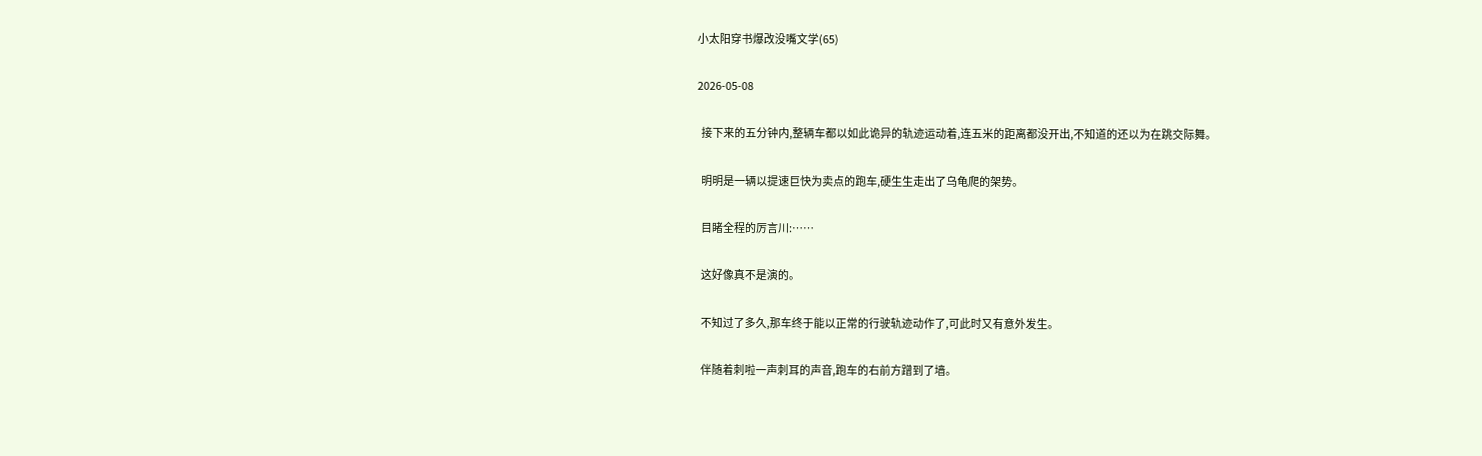小太阳穿书爆改没嘴文学(65)

2026-05-08

  接下来的五分钟内,整辆车都以如此诡异的轨迹运动着,连五米的距离都没开出,不知道的还以为在跳交际舞。

  明明是一辆以提速巨快为卖点的跑车,硬生生走出了乌龟爬的架势。

  目睹全程的厉言川:……

  这好像真不是演的。

  不知过了多久,那车终于能以正常的行驶轨迹动作了,可此时又有意外发生。

  伴随着刺啦一声刺耳的声音,跑车的右前方蹭到了墙。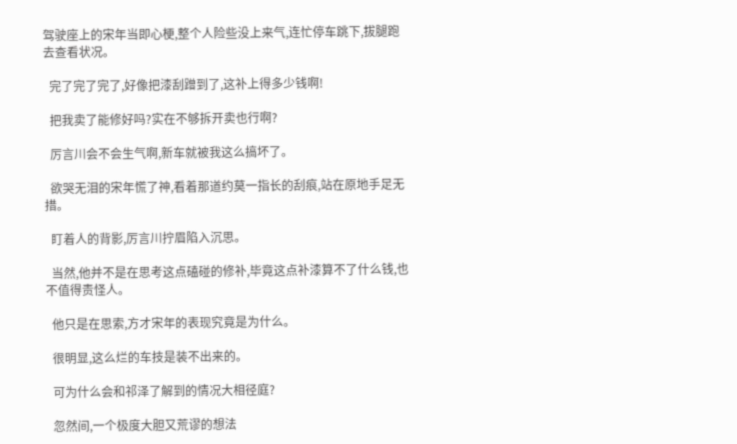驾驶座上的宋年当即心梗,整个人险些没上来气,连忙停车跳下,拔腿跑去查看状况。

  完了完了完了,好像把漆刮蹭到了,这补上得多少钱啊!

  把我卖了能修好吗?实在不够拆开卖也行啊?

  厉言川会不会生气啊,新车就被我这么搞坏了。

  欲哭无泪的宋年慌了神,看着那道约莫一指长的刮痕,站在原地手足无措。

  盯着人的背影,厉言川拧眉陷入沉思。

  当然,他并不是在思考这点磕碰的修补,毕竟这点补漆算不了什么钱,也不值得责怪人。

  他只是在思索,方才宋年的表现究竟是为什么。

  很明显,这么烂的车技是装不出来的。

  可为什么会和祁泽了解到的情况大相径庭?

  忽然间,一个极度大胆又荒谬的想法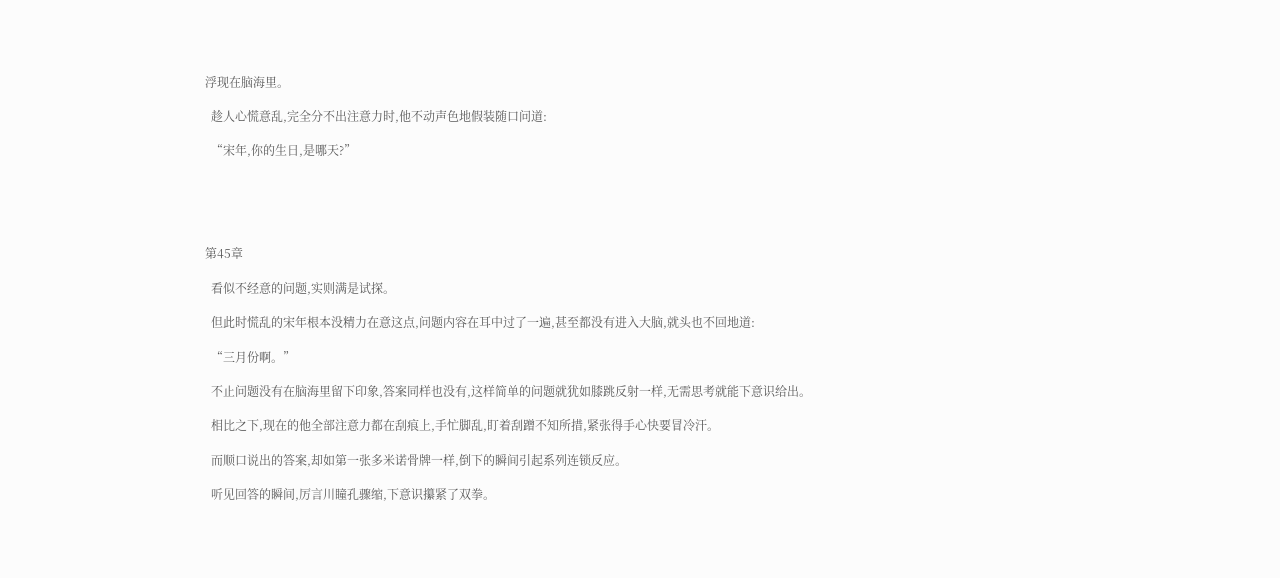浮现在脑海里。

  趁人心慌意乱,完全分不出注意力时,他不动声色地假装随口问道:

  “宋年,你的生日,是哪天?”





第45章

  看似不经意的问题,实则满是试探。

  但此时慌乱的宋年根本没精力在意这点,问题内容在耳中过了一遍,甚至都没有进入大脑,就头也不回地道:

  “三月份啊。”

  不止问题没有在脑海里留下印象,答案同样也没有,这样简单的问题就犹如膝跳反射一样,无需思考就能下意识给出。

  相比之下,现在的他全部注意力都在刮痕上,手忙脚乱,盯着刮蹭不知所措,紧张得手心快要冒冷汗。

  而顺口说出的答案,却如第一张多米诺骨牌一样,倒下的瞬间引起系列连锁反应。

  听见回答的瞬间,厉言川瞳孔骤缩,下意识攥紧了双拳。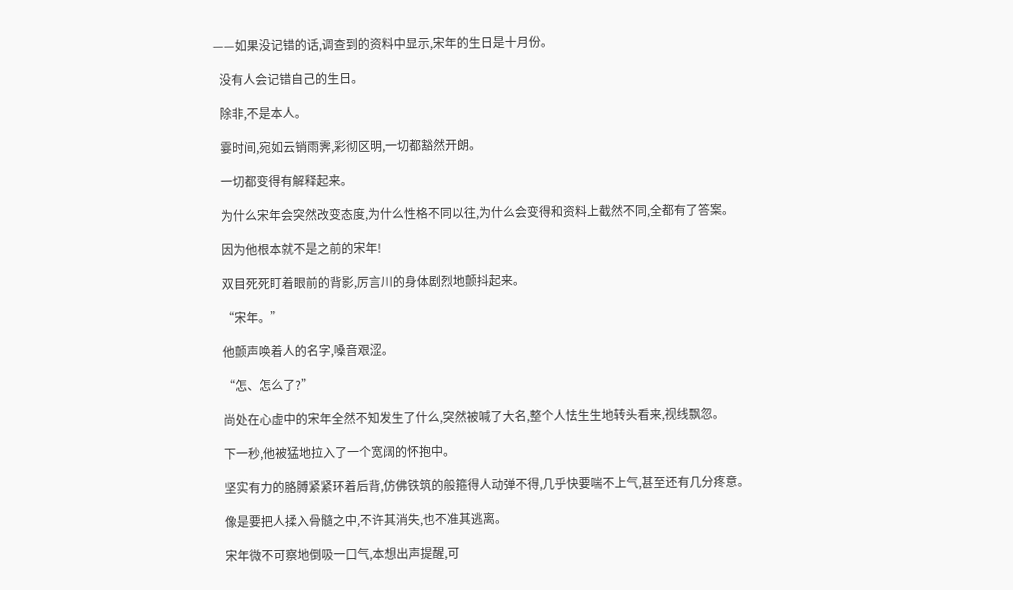——如果没记错的话,调查到的资料中显示,宋年的生日是十月份。

  没有人会记错自己的生日。

  除非,不是本人。

  霎时间,宛如云销雨霁,彩彻区明,一切都豁然开朗。

  一切都变得有解释起来。

  为什么宋年会突然改变态度,为什么性格不同以往,为什么会变得和资料上截然不同,全都有了答案。

  因为他根本就不是之前的宋年!

  双目死死盯着眼前的背影,厉言川的身体剧烈地颤抖起来。

  “宋年。”

  他颤声唤着人的名字,嗓音艰涩。

  “怎、怎么了?”

  尚处在心虚中的宋年全然不知发生了什么,突然被喊了大名,整个人怯生生地转头看来,视线飘忽。

  下一秒,他被猛地拉入了一个宽阔的怀抱中。

  坚实有力的胳膊紧紧环着后背,仿佛铁筑的般箍得人动弹不得,几乎快要喘不上气,甚至还有几分疼意。

  像是要把人揉入骨髓之中,不许其消失,也不准其逃离。

  宋年微不可察地倒吸一口气,本想出声提醒,可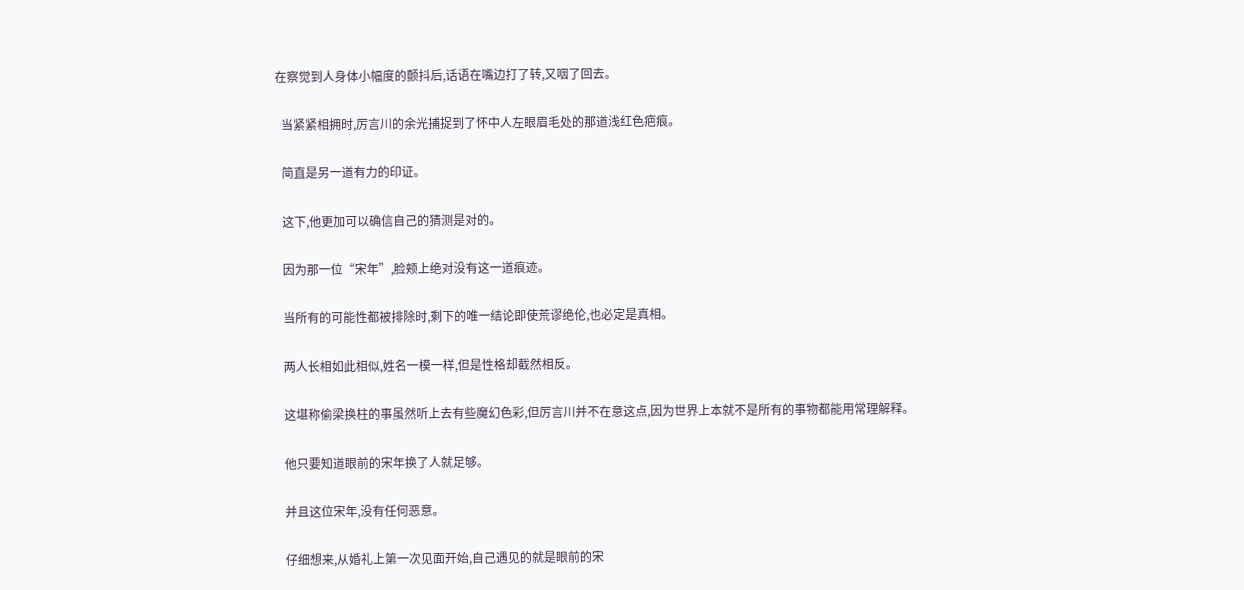在察觉到人身体小幅度的颤抖后,话语在嘴边打了转,又咽了回去。

  当紧紧相拥时,厉言川的余光捕捉到了怀中人左眼眉毛处的那道浅红色疤痕。

  简直是另一道有力的印证。

  这下,他更加可以确信自己的猜测是对的。

  因为那一位“宋年”,脸颊上绝对没有这一道痕迹。

  当所有的可能性都被排除时,剩下的唯一结论即使荒谬绝伦,也必定是真相。

  两人长相如此相似,姓名一模一样,但是性格却截然相反。

  这堪称偷梁换柱的事虽然听上去有些魔幻色彩,但厉言川并不在意这点,因为世界上本就不是所有的事物都能用常理解释。

  他只要知道眼前的宋年换了人就足够。

  并且这位宋年,没有任何恶意。

  仔细想来,从婚礼上第一次见面开始,自己遇见的就是眼前的宋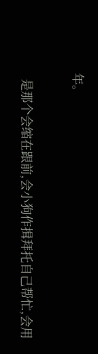年。

  是那个会缩在跟前,会小狗作揖拜托自己帮忙,会用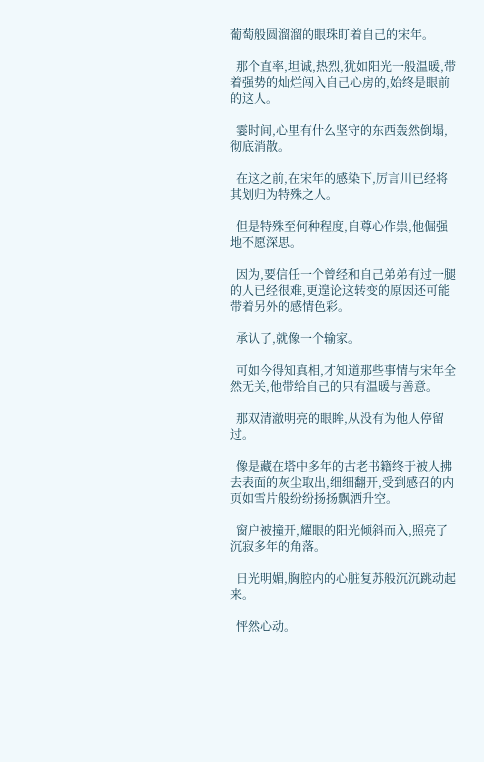葡萄般圆溜溜的眼珠盯着自己的宋年。

  那个直率,坦诚,热烈,犹如阳光一般温暖,带着强势的灿烂闯入自己心房的,始终是眼前的这人。

  霎时间,心里有什么坚守的东西轰然倒塌,彻底消散。

  在这之前,在宋年的感染下,厉言川已经将其划归为特殊之人。

  但是特殊至何种程度,自尊心作祟,他倔强地不愿深思。

  因为,要信任一个曾经和自己弟弟有过一腿的人已经很难,更遑论这转变的原因还可能带着另外的感情色彩。

  承认了,就像一个输家。

  可如今得知真相,才知道那些事情与宋年全然无关,他带给自己的只有温暖与善意。

  那双清澈明亮的眼眸,从没有为他人停留过。

  像是藏在塔中多年的古老书籍终于被人拂去表面的灰尘取出,细细翻开,受到感召的内页如雪片般纷纷扬扬飘洒升空。

  窗户被撞开,耀眼的阳光倾斜而入,照亮了沉寂多年的角落。

  日光明媚,胸腔内的心脏复苏般沉沉跳动起来。

  怦然心动。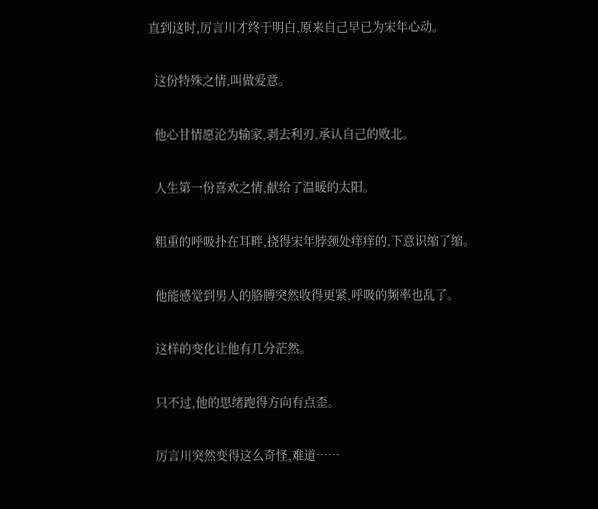直到这时,厉言川才终于明白,原来自己早已为宋年心动。

  这份特殊之情,叫做爱意。

  他心甘情愿沦为输家,剥去利刃,承认自己的败北。

  人生第一份喜欢之情,献给了温暖的太阳。

  粗重的呼吸扑在耳畔,挠得宋年脖颈处痒痒的,下意识缩了缩。

  他能感觉到男人的胳膊突然收得更紧,呼吸的频率也乱了。

  这样的变化让他有几分茫然。

  只不过,他的思绪跑得方向有点歪。

  厉言川突然变得这么奇怪,难道……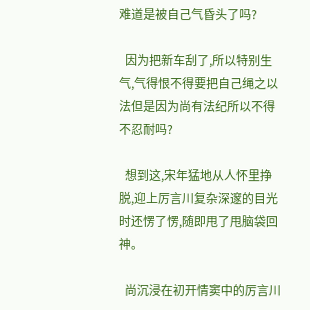难道是被自己气昏头了吗?

  因为把新车刮了,所以特别生气,气得恨不得要把自己绳之以法但是因为尚有法纪所以不得不忍耐吗?

  想到这,宋年猛地从人怀里挣脱,迎上厉言川复杂深邃的目光时还愣了愣,随即甩了甩脑袋回神。

  尚沉浸在初开情窦中的厉言川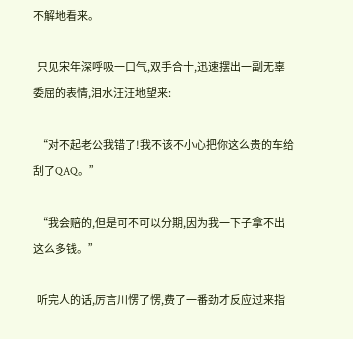不解地看来。

  只见宋年深呼吸一口气,双手合十,迅速摆出一副无辜委屈的表情,泪水汪汪地望来:

  “对不起老公我错了!我不该不小心把你这么贵的车给刮了QAQ。”

  “我会赔的,但是可不可以分期,因为我一下子拿不出这么多钱。”

  听完人的话,厉言川愣了愣,费了一番劲才反应过来指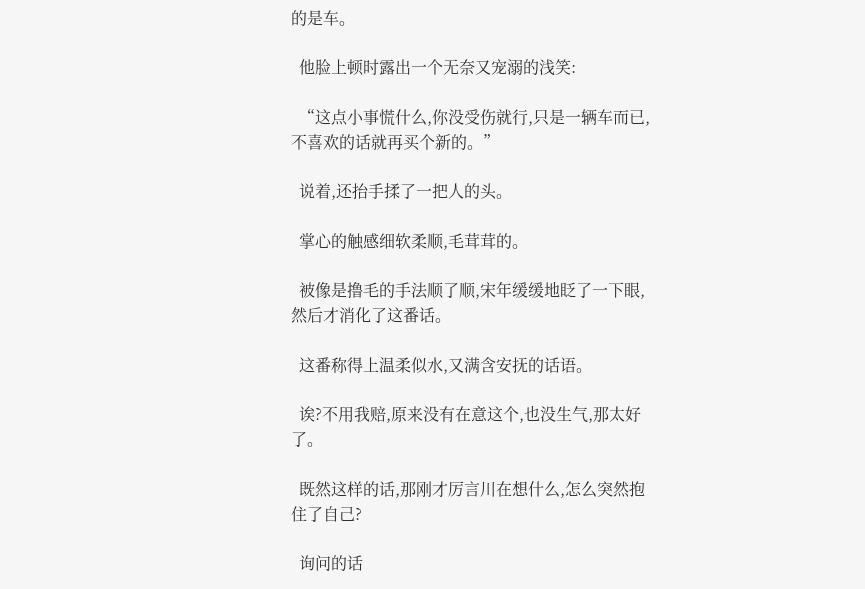的是车。

  他脸上顿时露出一个无奈又宠溺的浅笑:

  “这点小事慌什么,你没受伤就行,只是一辆车而已,不喜欢的话就再买个新的。”

  说着,还抬手揉了一把人的头。

  掌心的触感细软柔顺,毛茸茸的。

  被像是撸毛的手法顺了顺,宋年缓缓地眨了一下眼,然后才消化了这番话。

  这番称得上温柔似水,又满含安抚的话语。

  诶?不用我赔,原来没有在意这个,也没生气,那太好了。

  既然这样的话,那刚才厉言川在想什么,怎么突然抱住了自己?

  询问的话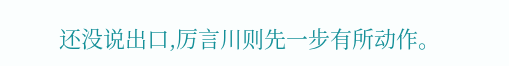还没说出口,厉言川则先一步有所动作。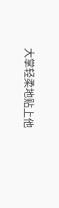大掌轻柔地贴上他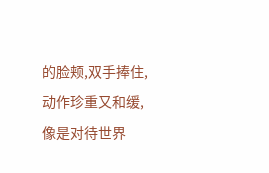的脸颊,双手捧住,动作珍重又和缓,像是对待世界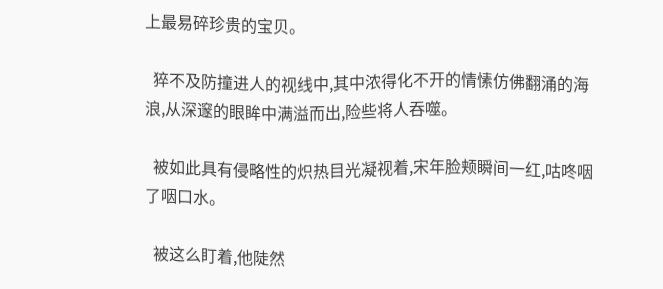上最易碎珍贵的宝贝。

  猝不及防撞进人的视线中,其中浓得化不开的情愫仿佛翻涌的海浪,从深邃的眼眸中满溢而出,险些将人吞噬。

  被如此具有侵略性的炽热目光凝视着,宋年脸颊瞬间一红,咕咚咽了咽口水。

  被这么盯着,他陡然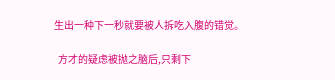生出一种下一秒就要被人拆吃入腹的错觉。

  方才的疑虑被抛之脑后,只剩下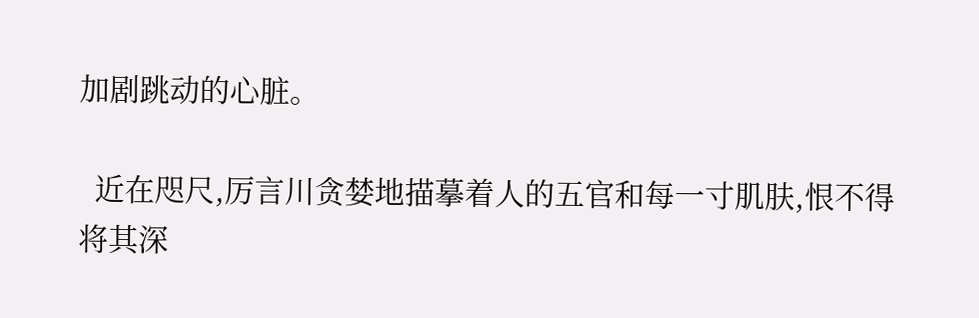加剧跳动的心脏。

  近在咫尺,厉言川贪婪地描摹着人的五官和每一寸肌肤,恨不得将其深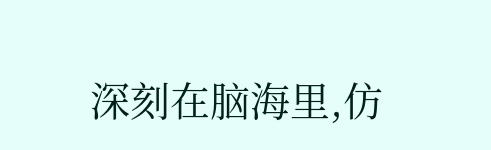深刻在脑海里,仿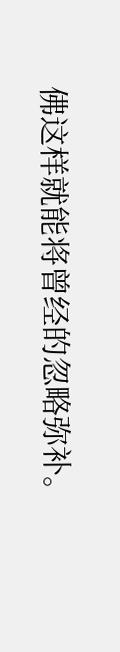佛这样就能将曾经的忽略弥补。